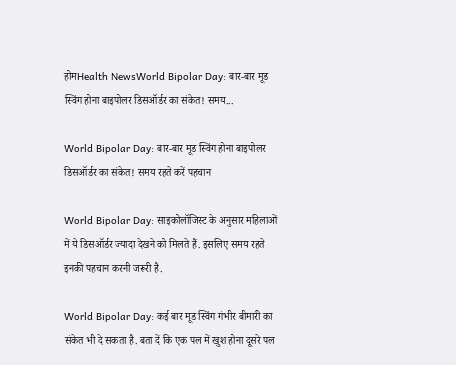होमHealth NewsWorld Bipolar Day: बार-बार मूड स्विंग होना बाइपोलर डिसऑर्डर का संकेत! समय...

World Bipolar Day: बार-बार मूड स्विंग होना बाइपोलर डिसऑर्डर का संकेत! समय रहते करें पहचान

World Bipolar Day: साइकोलॉजिस्ट के अनुसार महिलाओं में ये डिसऑर्डर ज्यादा देखने को मिलते हैं. इसलिए समय रहते इनकी पहचान करनी जरूरी है.

World Bipolar Day: कई बार मूड स्विंग गंभीर बीमारी का संकेत भी दे सकता है. बता दें कि एक पल में खुश होना दूसरे पल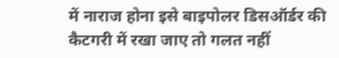में नाराज होना इसे बाइपोलर डिसऑर्डर की कैटगरी में रखा जाए तो गलत नहीं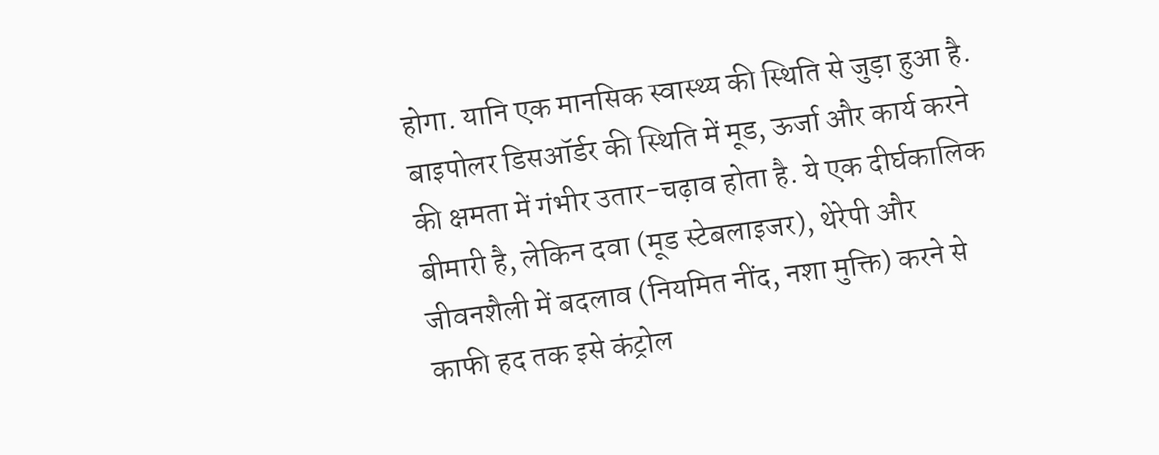होगा. यानि एक मानसिक स्वास्थ्य की स्थिति से जुड़ा हुआ है. बाइपोलर डिसऑर्डर की स्थिति में मूड, ऊर्जा और कार्य करने की क्षमता में गंभीर उतार-चढ़ाव होता है. ये एक दीर्घकालिक बीमारी है, लेकिन दवा (मूड स्टेबलाइजर), थेरेपी और जीवनशैली में बदलाव (नियमित नींद, नशा मुक्ति) करने से काफी हद तक इसे कंट्रोल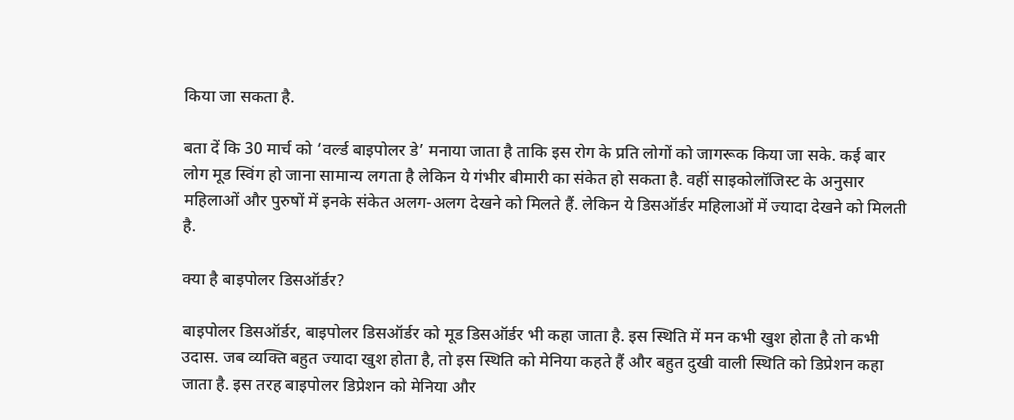किया जा सकता है.

बता दें कि 30 मार्च को ‘वर्ल्ड बाइपोलर डे’ मनाया जाता है ताकि इस रोग के प्रति लोगों को जागरूक किया जा सके. कई बार लोग मूड स्विंग हो जाना सामान्य लगता है लेकिन ये गंभीर बीमारी का संकेत हो सकता है. वहीं साइकोलॉजिस्ट के अनुसार महिलाओं और पुरुषों में इनके संकेत अलग-अलग देखने को मिलते हैं. लेकिन ये डिसऑर्डर महिलाओं में ज्यादा देखने को मिलती है.

क्या है बाइपोलर डिसऑर्डर?

बाइपोलर डिसऑर्डर, बाइपोलर डिसऑर्डर को मूड डिसऑर्डर भी कहा जाता है. इस स्थिति में मन कभी खुश होता है तो कभी उदास. जब व्यक्ति बहुत ज्यादा खुश होता है, तो इस स्थिति को मेनिया कहते हैं और बहुत दुखी वाली स्थिति को डिप्रेशन कहा जाता है. इस तरह बाइपोलर डिप्रेशन को मेनिया और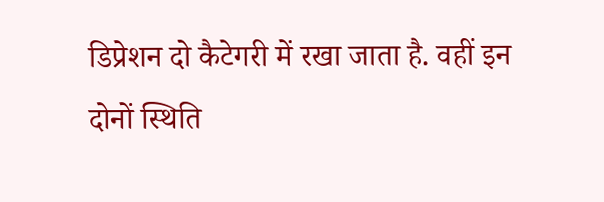डिप्रेशन दो कैटेगरी में रखा जाता है. वहीं इन दोनों स्थिति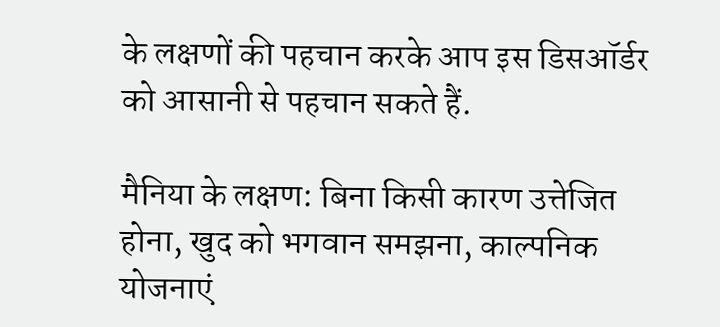के लक्षणों की पहचान करके आप इस डिसऑर्डर को आसानी से पहचान सकते हैं.

मैनिया के लक्षण: बिना किसी कारण उत्तेजित होना, खुद को भगवान समझना, काल्पनिक योजनाएं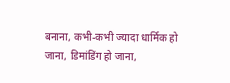बनाना, कभी-कभी ज्यादा धार्मिक हो जाना, डिमांडिंग हो जाना,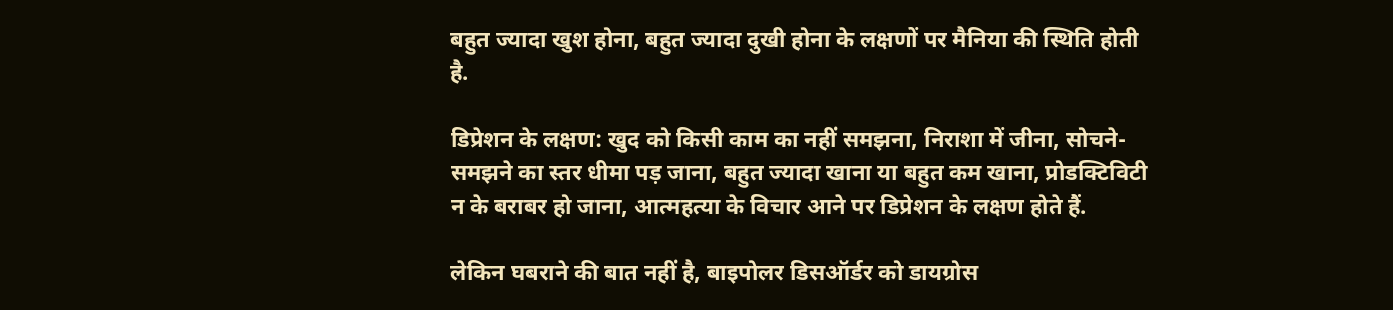बहुत ज्यादा खुश होना, बहुत ज्यादा दुखी होना के लक्षणों पर मैनिया की स्थिति होती है.

डिप्रेशन के लक्षण: खुद को किसी काम का नहीं समझना, निराशा में जीना, सोचने-समझने का स्तर धीमा पड़ जाना, बहुत ज्यादा खाना या बहुत कम खाना, प्रोडक्टिविटी न के बराबर हो जाना, आत्महत्या के विचार आने पर डिप्रेशन के लक्षण होते हैं.

लेकिन घबराने की बात नहीं है, बाइपोलर डिसऑर्डर को डायग्रोस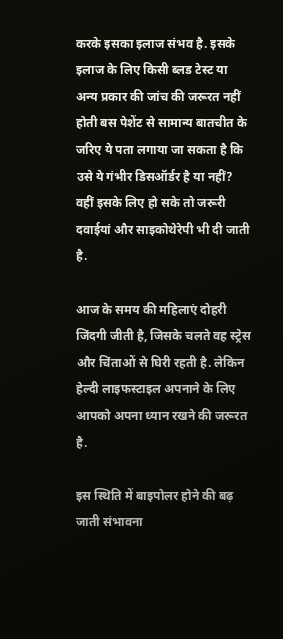करके इसका इलाज संभव है. इसके इलाज के लिए किसी ब्लड टेस्ट या अन्य प्रकार की जांच की जरूरत नहीं होती बस पेशेंट से सामान्य बातचीत के जरिए ये पता लगाया जा सकता है कि उसे ये गंभीर डिसऑर्डर है या नहीं? वहीं इसके लिए हो सके तो जरूरी दवाईयां और साइकोथेरेपी भी दी जाती है.

आज के समय की महिलाएं दोहरी जिंदगी जीती है, जिसके चलते वह स्ट्रेस और चिंताओं से घिरी रहती है. लेकिन हेल्दी लाइफस्टाइल अपनाने के लिए आपको अपना ध्यान रखने की जरूरत है.

इस स्थिति में बाइपोलर होने की बढ़ जाती संभावना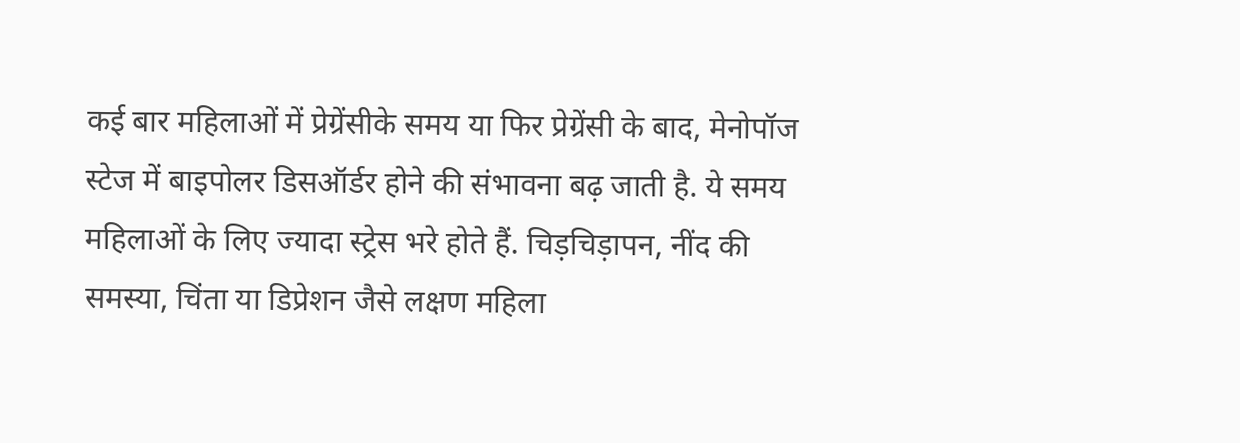कई बार महिलाओं में प्रेग्रेंसीके समय या फिर प्रेग्रेंसी के बाद, मेनोपॉज स्टेज में बाइपोलर डिसऑर्डर होने की संभावना बढ़ जाती है. ये समय महिलाओं के लिए ज्यादा स्ट्रेस भरे होते हैं. चिड़चिड़ापन, नींद की समस्या, चिंता या डिप्रेशन जैसे लक्षण महिला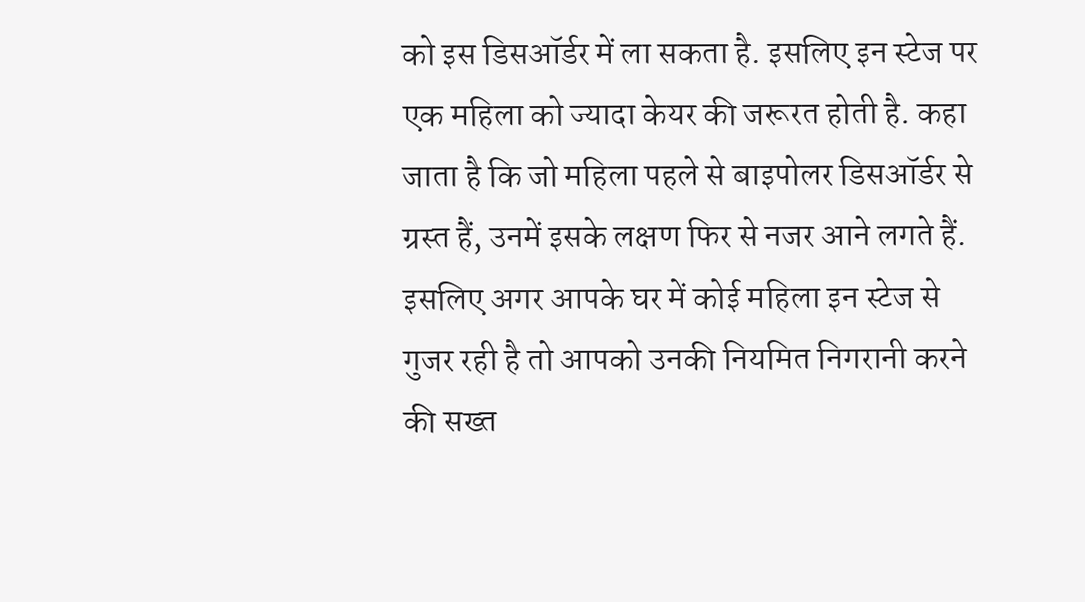को इस डिसऑर्डर में ला सकता है. इसलिए इन स्टेज पर एक महिला को ज्यादा केयर की जरूरत होती है. कहा जाता है कि जो महिला पहले से बाइपोलर डिसऑर्डर से ग्रस्त हैं, उनमें इसके लक्षण फिर से नजर आने लगते हैं. इसलिए अगर आपके घर में कोई महिला इन स्टेज से गुजर रही है तो आपको उनकी नियमित निगरानी करने की सख्त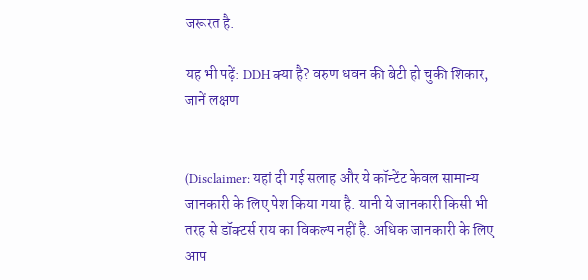जरूरत है.

यह भी पढ़ें: DDH क्या है? वरुण धवन की बेटी हो चुकी शिकार, जानें लक्षण


(Disclaimer: यहां दी गई सलाह और ये कॉन्टेंट केवल सामान्य जानकारी के लिए पेश किया गया है. यानी ये जानकारी किसी भी तरह से डॉक्टर्स राय का विकल्प नहीं है. अधिक जानकारी के लिए आप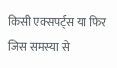किसी एक्सपर्ट्स या फिर जिस समस्या से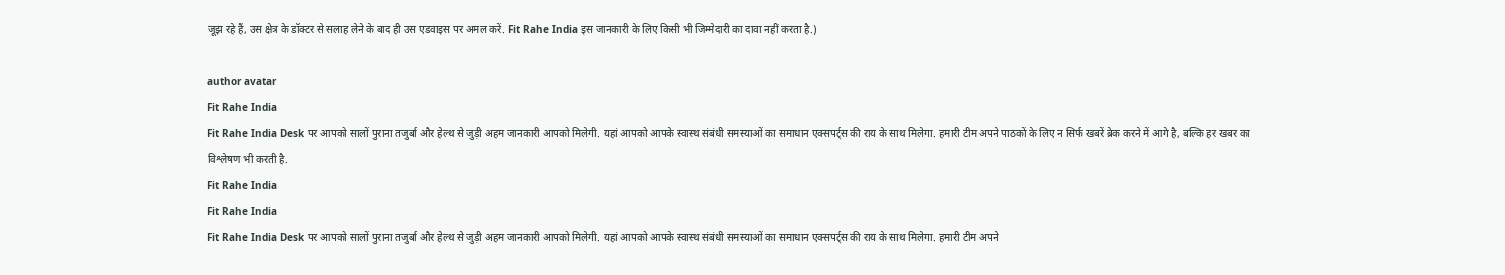जूझ रहे हैं, उस क्षेत्र के डॉक्टर से सलाह लेने के बाद ही उस एडवाइस पर अमल करें. Fit Rahe India इस जानकारी के लिए किसी भी जिम्मेदारी का दावा नहीं करता है.)

author avatar
Fit Rahe India
Fit Rahe India Desk पर आपको सालों पुराना तजुर्बा और हेल्थ से जुड़ी अहम जानकारी आपको मिलेगी. यहां आपको आपके स्वास्थ संबंधी समस्याओं का समाधान एक्सपर्ट्स की राय के साथ मिलेगा. हमारी टीम अपने पाठकों के लिए न सिर्फ खबरें ब्रेक करने में आगे है, बल्कि हर खबर का विश्लेषण भी करती है.
Fit Rahe India
Fit Rahe India
Fit Rahe India Desk पर आपको सालों पुराना तजुर्बा और हेल्थ से जुड़ी अहम जानकारी आपको मिलेगी. यहां आपको आपके स्वास्थ संबंधी समस्याओं का समाधान एक्सपर्ट्स की राय के साथ मिलेगा. हमारी टीम अपने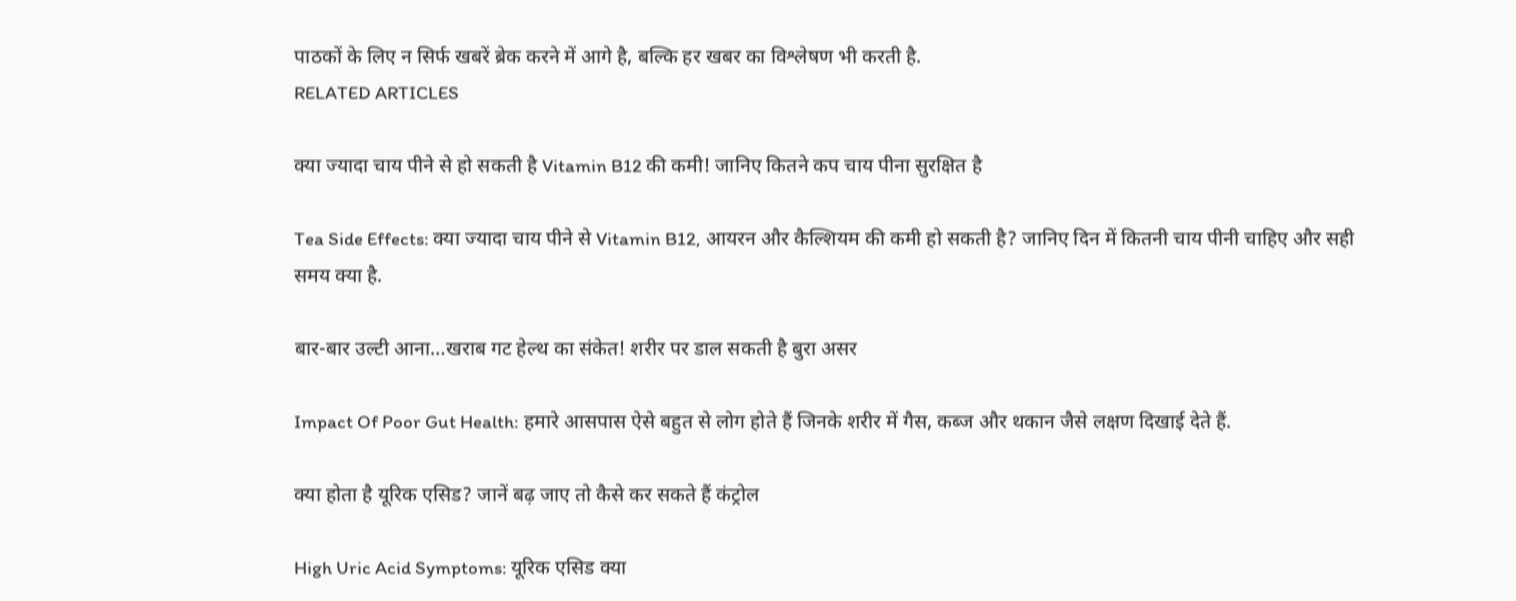पाठकों के लिए न सिर्फ खबरें ब्रेक करने में आगे है, बल्कि हर खबर का विश्लेषण भी करती है.
RELATED ARTICLES

क्या ज्यादा चाय पीने से हो सकती है Vitamin B12 की कमी! जानिए कितने कप चाय पीना सुरक्षित है

Tea Side Effects: क्या ज्यादा चाय पीने से Vitamin B12, आयरन और कैल्शियम की कमी हो सकती है? जानिए दिन में कितनी चाय पीनी चाहिए और सही समय क्या है.

बार-बार उल्‍टी आना…खराब गट हेल्थ का संकेत! शरीर पर डाल सकती है बुरा असर

Impact Of Poor Gut Health: हमारे आसपास ऐसे बहुत से लोग होते हैं जिनके शरीर में गैस, कब्ज और थकान जैसे लक्षण दिखाई देते हैं.

क्या होता है यूरिक एसिड? जानें बढ़ जाए तो कैसे कर सकते हैं कंट्रोल

High Uric Acid Symptoms: यूरिक एसिड क्या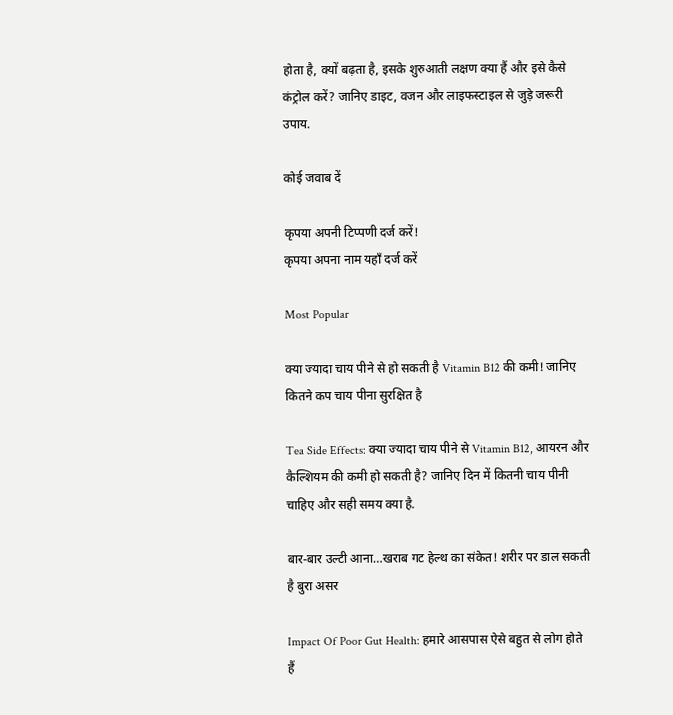होता है, क्यों बढ़ता है, इसके शुरुआती लक्षण क्या हैं और इसे कैसे कंट्रोल करें? जानिए डाइट, वजन और लाइफस्टाइल से जुड़े जरूरी उपाय.

कोई जवाब दें

कृपया अपनी टिप्पणी दर्ज करें!
कृपया अपना नाम यहाँ दर्ज करें

Most Popular

क्या ज्यादा चाय पीने से हो सकती है Vitamin B12 की कमी! जानिए कितने कप चाय पीना सुरक्षित है

Tea Side Effects: क्या ज्यादा चाय पीने से Vitamin B12, आयरन और कैल्शियम की कमी हो सकती है? जानिए दिन में कितनी चाय पीनी चाहिए और सही समय क्या है.

बार-बार उल्‍टी आना…खराब गट हेल्थ का संकेत! शरीर पर डाल सकती है बुरा असर

Impact Of Poor Gut Health: हमारे आसपास ऐसे बहुत से लोग होते हैं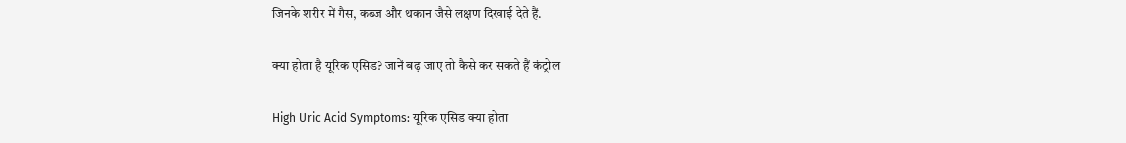जिनके शरीर में गैस, कब्ज और थकान जैसे लक्षण दिखाई देते हैं.

क्या होता है यूरिक एसिड? जानें बढ़ जाए तो कैसे कर सकते हैं कंट्रोल

High Uric Acid Symptoms: यूरिक एसिड क्या होता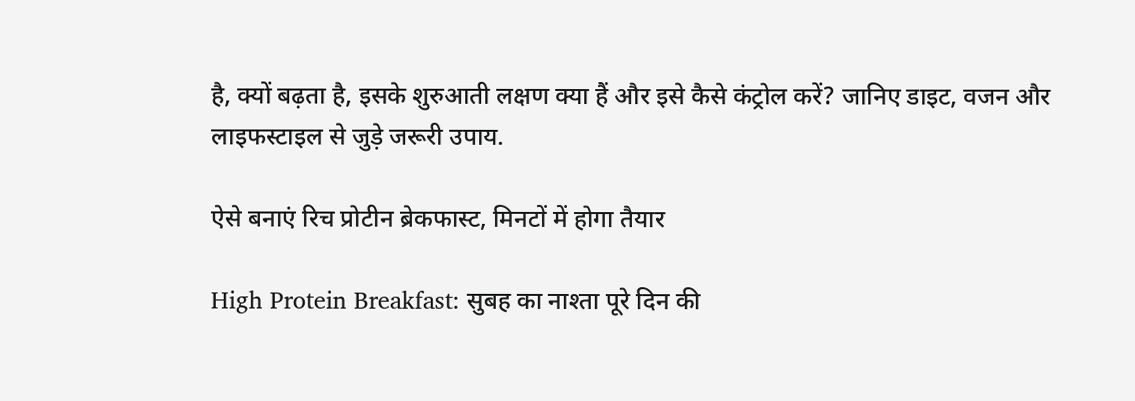है, क्यों बढ़ता है, इसके शुरुआती लक्षण क्या हैं और इसे कैसे कंट्रोल करें? जानिए डाइट, वजन और लाइफस्टाइल से जुड़े जरूरी उपाय.

ऐसे बनाएं रिच प्रोटीन ब्रेकफास्ट, मिनटों में होगा तैयार

High Protein Breakfast: सुबह का नाश्ता पूरे दिन की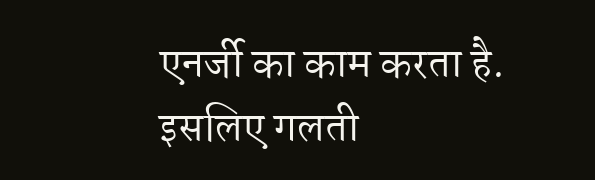एनर्जी का काम करता है. इसलिए गलती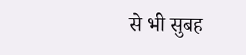से भी सुबह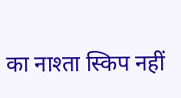का नाश्ता स्किप नहीं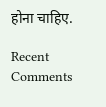होना चाहिए.

Recent Comments